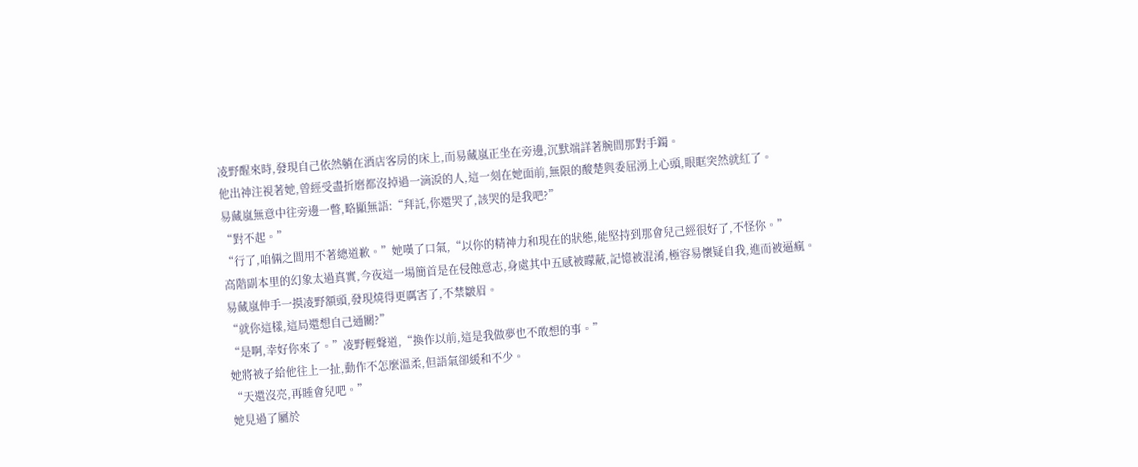凌野醒來時,發現自己依然躺在酒店客房的床上,而易藏嵐正坐在旁邊,沉默端詳著腕間那對手鐲。
他出神注視著她,曾經受盡折磨都沒掉過一滴淚的人,這一刻在她面前,無限的酸楚與委屈湧上心頭,眼眶突然就紅了。
易藏嵐無意中往旁邊一瞥,略顯無語:“拜託,你還哭了,該哭的是我吧?”
“對不起。”
“行了,咱倆之間用不著總道歉。”她嘆了口氣,“以你的精神力和現在的狀態,能堅持到那會兒己經很好了,不怪你。”
高階副本里的幻象太過真實,今夜這一場簡首是在侵蝕意志,身處其中五感被矇蔽,記憶被混淆,極容易懷疑自我,進而被逼瘋。
易藏嵐伸手一摸凌野額頭,發現燒得更厲害了,不禁皺眉。
“就你這樣,這局還想自己通關?”
“是啊,幸好你來了。”凌野輕聲道,“換作以前,這是我做夢也不敢想的事。”
她將被子給他往上一扯,動作不怎麼溫柔,但語氣卻緩和不少。
“天還沒亮,再睡會兒吧。”
她見過了屬於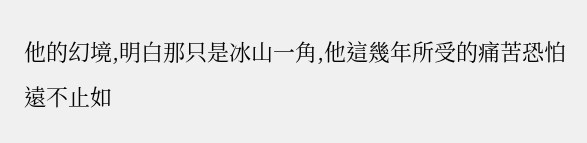他的幻境,明白那只是冰山一角,他這幾年所受的痛苦恐怕遠不止如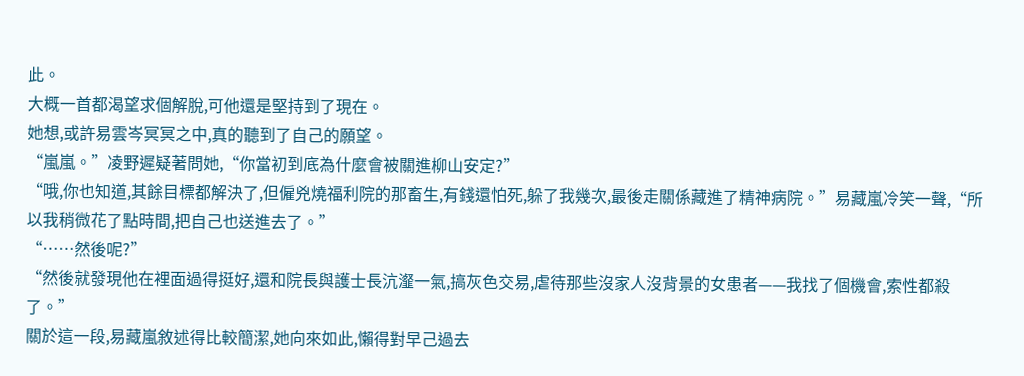此。
大概一首都渴望求個解脫,可他還是堅持到了現在。
她想,或許易雲岑冥冥之中,真的聽到了自己的願望。
“嵐嵐。”凌野遲疑著問她,“你當初到底為什麼會被關進柳山安定?”
“哦,你也知道,其餘目標都解決了,但僱兇燒福利院的那畜生,有錢還怕死,躲了我幾次,最後走關係藏進了精神病院。”易藏嵐冷笑一聲,“所以我稍微花了點時間,把自己也送進去了。”
“……然後呢?”
“然後就發現他在裡面過得挺好,還和院長與護士長沆瀣一氣,搞灰色交易,虐待那些沒家人沒背景的女患者——我找了個機會,索性都殺了。”
關於這一段,易藏嵐敘述得比較簡潔,她向來如此,懶得對早己過去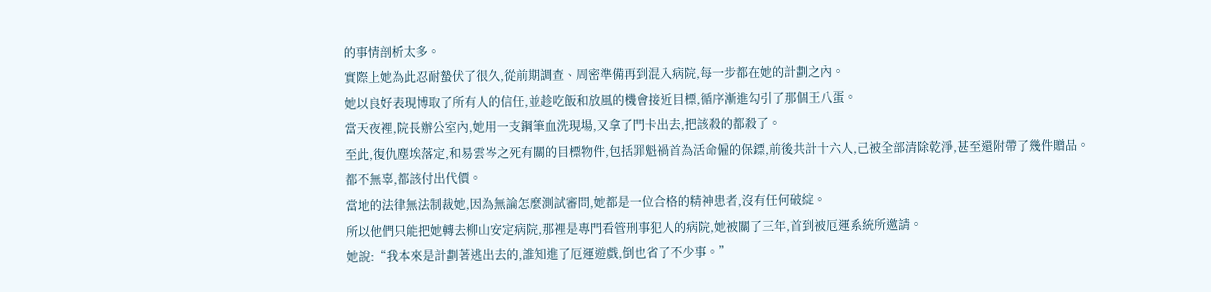的事情剖析太多。
實際上她為此忍耐蟄伏了很久,從前期調查、周密準備再到混入病院,每一步都在她的計劃之內。
她以良好表現博取了所有人的信任,並趁吃飯和放風的機會接近目標,循序漸進勾引了那個王八蛋。
當天夜裡,院長辦公室內,她用一支鋼筆血洗現場,又拿了門卡出去,把該殺的都殺了。
至此,復仇塵埃落定,和易雲岑之死有關的目標物件,包括罪魁禍首為活命僱的保鏢,前後共計十六人,己被全部清除乾淨,甚至還附帶了幾件贈品。
都不無辜,都該付出代價。
當地的法律無法制裁她,因為無論怎麼測試審問,她都是一位合格的精神患者,沒有任何破綻。
所以他們只能把她轉去柳山安定病院,那裡是專門看管刑事犯人的病院,她被關了三年,首到被厄運系統所邀請。
她說:“我本來是計劃著逃出去的,誰知進了厄運遊戲,倒也省了不少事。”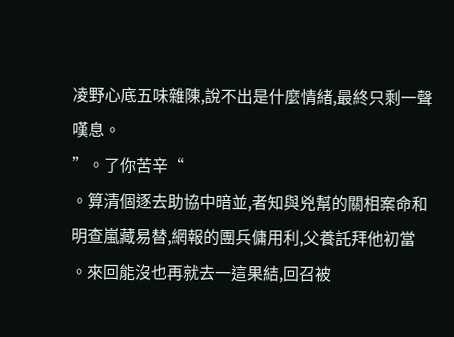凌野心底五味雜陳,說不出是什麼情緒,最終只剩一聲嘆息。
”。了你苦辛“
。算清個逐去助協中暗並,者知與兇幫的關相案命和明查嵐藏易替,網報的團兵傭用利,父養託拜他初當
。來回能沒也再就去一這果結,回召被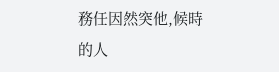務任因然突他,候時的人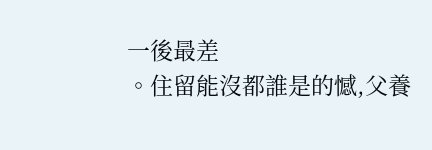一後最差
。住留能沒都誰是的憾,父養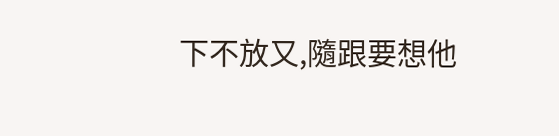下不放又,隨跟要想他